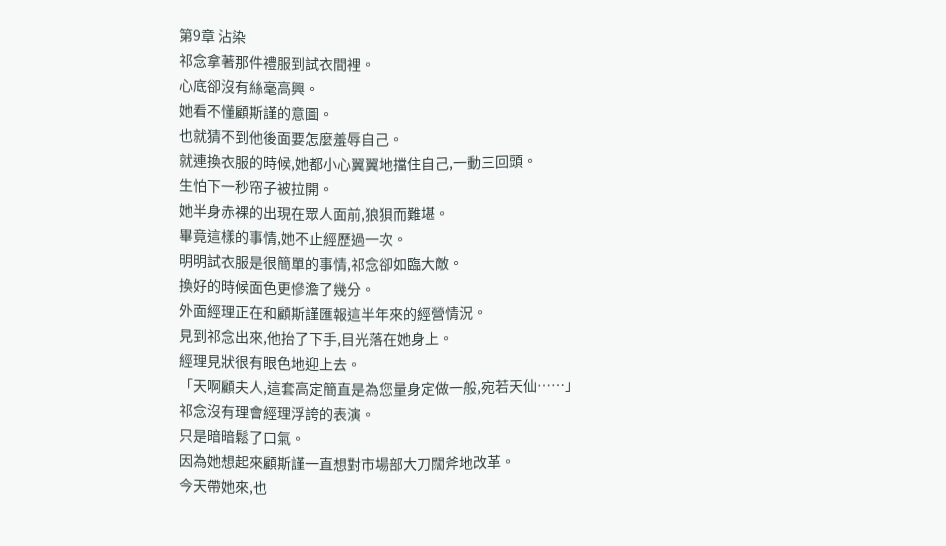第9章 沾染
祁念拿著那件禮服到試衣間裡。
心底卻沒有絲毫高興。
她看不懂顧斯謹的意圖。
也就猜不到他後面要怎麼羞辱自己。
就連換衣服的時候,她都小心翼翼地擋住自己,一動三回頭。
生怕下一秒帘子被拉開。
她半身赤裸的出現在眾人面前,狼狽而難堪。
畢竟這樣的事情,她不止經歷過一次。
明明試衣服是很簡單的事情,祁念卻如臨大敵。
換好的時候面色更慘澹了幾分。
外面經理正在和顧斯謹匯報這半年來的經營情況。
見到祁念出來,他抬了下手,目光落在她身上。
經理見狀很有眼色地迎上去。
「天啊顧夫人,這套高定簡直是為您量身定做一般,宛若天仙……」
祁念沒有理會經理浮誇的表演。
只是暗暗鬆了口氣。
因為她想起來顧斯謹一直想對市場部大刀闊斧地改革。
今天帶她來,也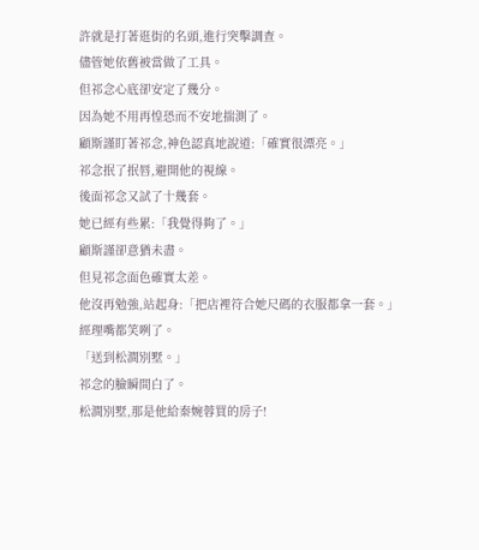許就是打著逛街的名頭,進行突擊調查。
儘管她依舊被當做了工具。
但祁念心底卻安定了幾分。
因為她不用再惶恐而不安地揣測了。
顧斯謹盯著祁念,神色認真地說道:「確實很漂亮。」
祁念抿了抿唇,避開他的視線。
後面祁念又試了十幾套。
她已經有些累:「我覺得夠了。」
顧斯謹卻意猶未盡。
但見祁念面色確實太差。
他沒再勉強,站起身:「把店裡符合她尺碼的衣服都拿一套。」
經理嘴都笑咧了。
「送到松澗別墅。」
祁念的臉瞬間白了。
松澗別墅,那是他給秦婉蓉買的房子!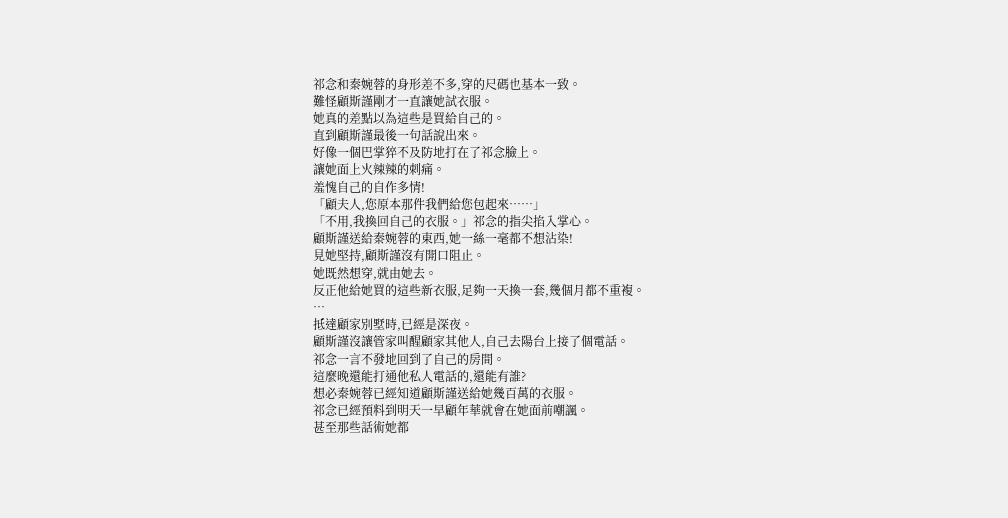祁念和秦婉蓉的身形差不多,穿的尺碼也基本一致。
難怪顧斯謹剛才一直讓她試衣服。
她真的差點以為這些是買給自己的。
直到顧斯謹最後一句話說出來。
好像一個巴掌猝不及防地打在了祁念臉上。
讓她面上火辣辣的刺痛。
羞愧自己的自作多情!
「顧夫人,您原本那件我們給您包起來……」
「不用,我換回自己的衣服。」祁念的指尖掐入掌心。
顧斯謹送給秦婉蓉的東西,她一絲一毫都不想沾染!
見她堅持,顧斯謹沒有開口阻止。
她既然想穿,就由她去。
反正他給她買的這些新衣服,足夠一天換一套,幾個月都不重複。
…
抵達顧家別墅時,已經是深夜。
顧斯謹沒讓管家叫醒顧家其他人,自己去陽台上接了個電話。
祁念一言不發地回到了自己的房間。
這麼晚還能打通他私人電話的,還能有誰?
想必秦婉蓉已經知道顧斯謹送給她幾百萬的衣服。
祁念已經預料到明天一早顧年華就會在她面前嘲諷。
甚至那些話術她都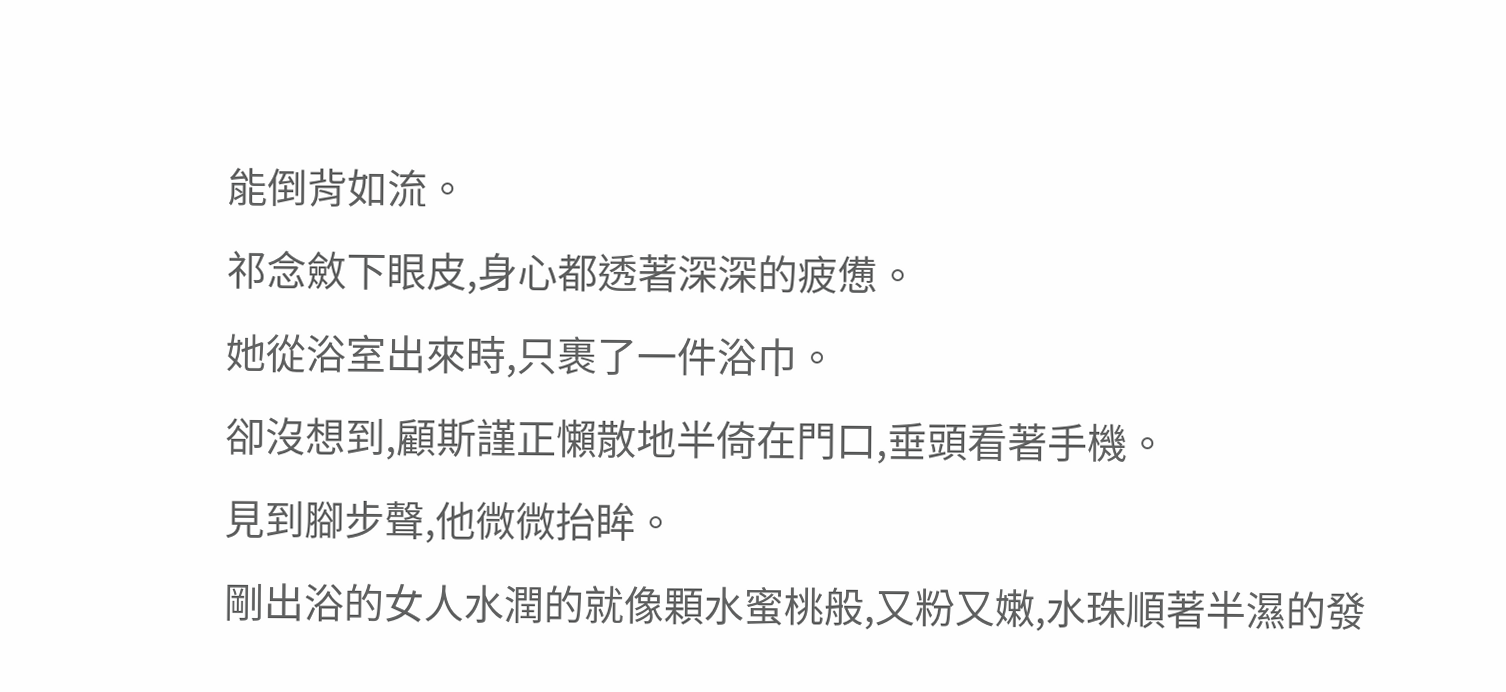能倒背如流。
祁念斂下眼皮,身心都透著深深的疲憊。
她從浴室出來時,只裹了一件浴巾。
卻沒想到,顧斯謹正懶散地半倚在門口,垂頭看著手機。
見到腳步聲,他微微抬眸。
剛出浴的女人水潤的就像顆水蜜桃般,又粉又嫩,水珠順著半濕的發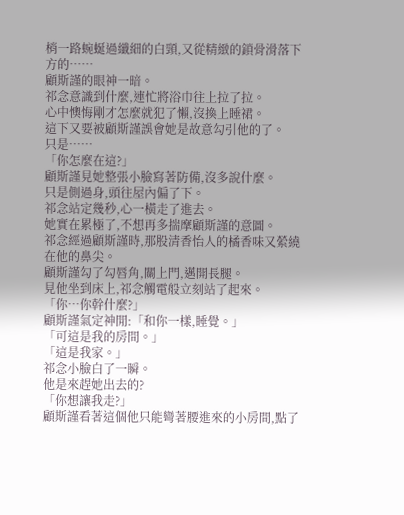梢一路蜿蜒過纖細的白頸,又從精緻的鎖骨滑落下方的……
顧斯謹的眼神一暗。
祁念意識到什麼,連忙將浴巾往上拉了拉。
心中懊悔剛才怎麼就犯了懶,沒換上睡裙。
這下又要被顧斯謹誤會她是故意勾引他的了。
只是……
「你怎麼在這?」
顧斯謹見她整張小臉寫著防備,沒多說什麼。
只是側過身,頭往屋內偏了下。
祁念站定幾秒,心一橫走了進去。
她實在累極了,不想再多揣摩顧斯謹的意圖。
祁念經過顧斯謹時,那股清香怡人的橘香味又縈繞在他的鼻尖。
顧斯謹勾了勾唇角,關上門,邁開長腿。
見他坐到床上,祁念觸電般立刻站了起來。
「你…你幹什麼?」
顧斯謹氣定神閒:「和你一樣,睡覺。」
「可這是我的房間。」
「這是我家。」
祁念小臉白了一瞬。
他是來趕她出去的?
「你想讓我走?」
顧斯謹看著這個他只能彎著腰進來的小房間,點了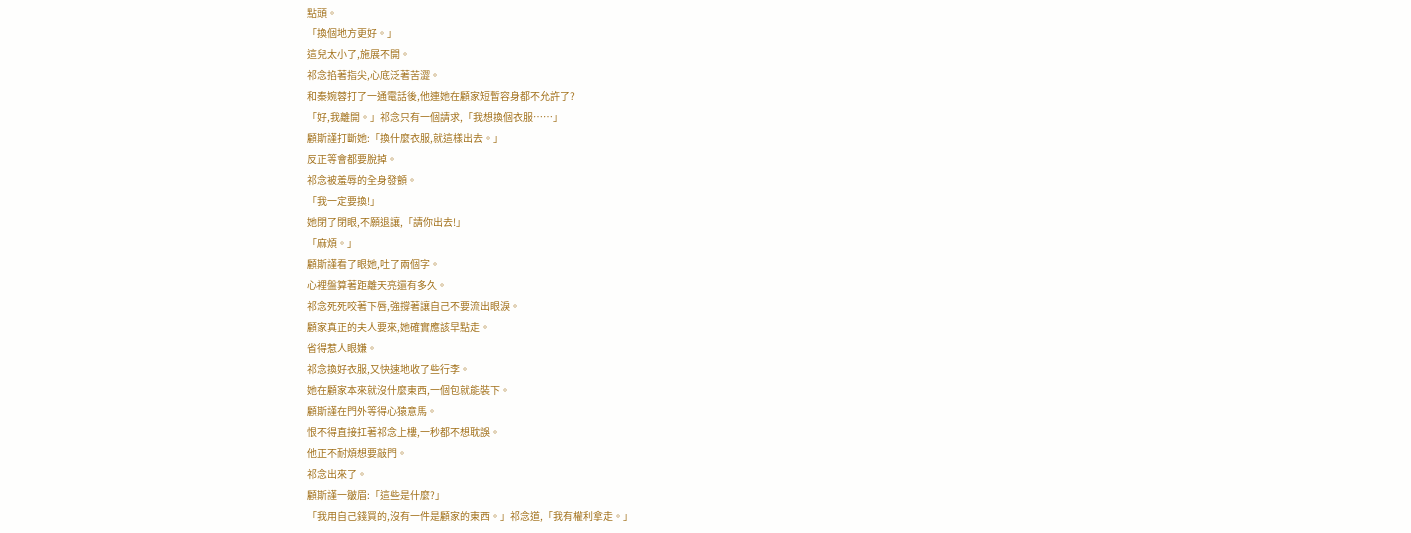點頭。
「換個地方更好。」
這兒太小了,施展不開。
祁念掐著指尖,心底泛著苦澀。
和秦婉蓉打了一通電話後,他連她在顧家短暫容身都不允許了?
「好,我離開。」祁念只有一個請求,「我想換個衣服……」
顧斯謹打斷她:「換什麼衣服,就這樣出去。」
反正等會都要脫掉。
祁念被羞辱的全身發顫。
「我一定要換!」
她閉了閉眼,不願退讓,「請你出去!」
「麻煩。」
顧斯謹看了眼她,吐了兩個字。
心裡盤算著距離天亮還有多久。
祁念死死咬著下唇,強撐著讓自己不要流出眼淚。
顧家真正的夫人要來,她確實應該早點走。
省得惹人眼嫌。
祁念換好衣服,又快速地收了些行李。
她在顧家本來就沒什麼東西,一個包就能裝下。
顧斯謹在門外等得心猿意馬。
恨不得直接扛著祁念上樓,一秒都不想耽誤。
他正不耐煩想要敲門。
祁念出來了。
顧斯謹一皺眉:「這些是什麼?」
「我用自己錢買的,沒有一件是顧家的東西。」祁念道,「我有權利拿走。」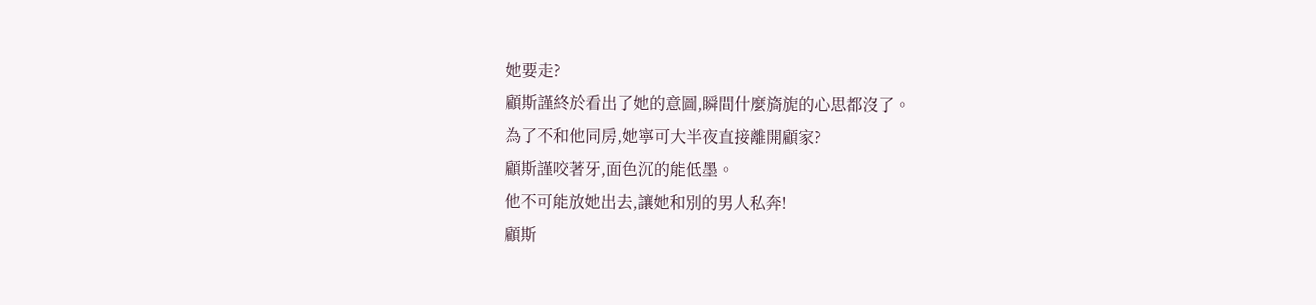她要走?
顧斯謹終於看出了她的意圖,瞬間什麼旖旎的心思都沒了。
為了不和他同房,她寧可大半夜直接離開顧家?
顧斯謹咬著牙,面色沉的能低墨。
他不可能放她出去,讓她和別的男人私奔!
顧斯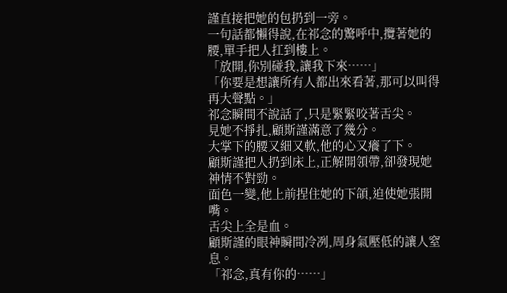謹直接把她的包扔到一旁。
一句話都懶得說,在祁念的驚呼中,攬著她的腰,單手把人扛到樓上。
「放開,你別碰我,讓我下來……」
「你要是想讓所有人都出來看著,那可以叫得再大聲點。」
祁念瞬間不說話了,只是緊緊咬著舌尖。
見她不掙扎,顧斯謹滿意了幾分。
大掌下的腰又細又軟,他的心又癢了下。
顧斯謹把人扔到床上,正解開領帶,卻發現她神情不對勁。
面色一變,他上前捏住她的下頜,迫使她張開嘴。
舌尖上全是血。
顧斯謹的眼神瞬間冷冽,周身氣壓低的讓人窒息。
「祁念,真有你的……」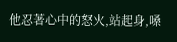他忍著心中的怒火,站起身,嗓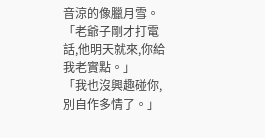音涼的像臘月雪。
「老爺子剛才打電話,他明天就來,你給我老實點。」
「我也沒興趣碰你,別自作多情了。」